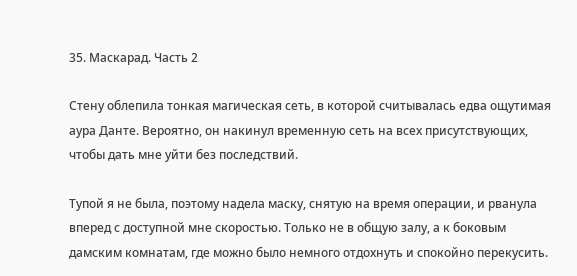35. Маскарад. Часть 2

Стену облепила тонкая магическая сеть, в которой считывалась едва ощутимая аура Данте. Вероятно, он накинул временную сеть на всех присутствующих, чтобы дать мне уйти без последствий.

Тупой я не была, поэтому надела маску, снятую на время операции, и рванула вперед с доступной мне скоростью. Только не в общую залу, а к боковым дамским комнатам, где можно было немного отдохнуть и спокойно перекусить.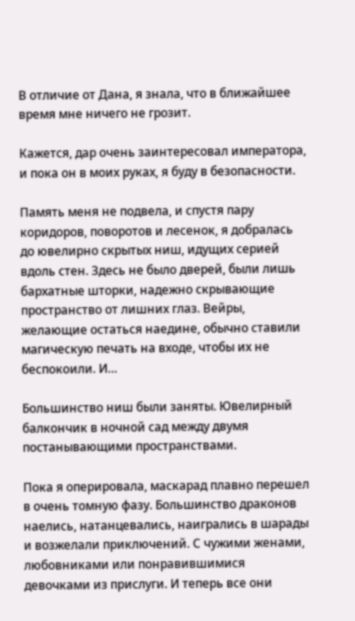В отличие от Дана, я знала, что в ближайшее время мне ничего не грозит.

Кажется, дар очень заинтересовал императора, и пока он в моих руках, я буду в безопасности.

Память меня не подвела, и спустя пару коридоров, поворотов и лесенок, я добралась до ювелирно скрытых ниш, идущих серией вдоль стен. Здесь не было дверей, были лишь бархатные шторки, надежно скрывающие пространство от лишних глаз. Вейры, желающие остаться наедине, обычно ставили магическую печать на входе, чтобы их не беспокоили. И…

Большинство ниш были заняты. Ювелирный балкончик в ночной сад между двумя постанывающими пространствами.

Пока я оперировала, маскарад плавно перешел в очень томную фазу. Большинство драконов наелись, натанцевались, наигрались в шарады и возжелали приключений. С чужими женами, любовниками или понравившимися девочками из прислуги. И теперь все они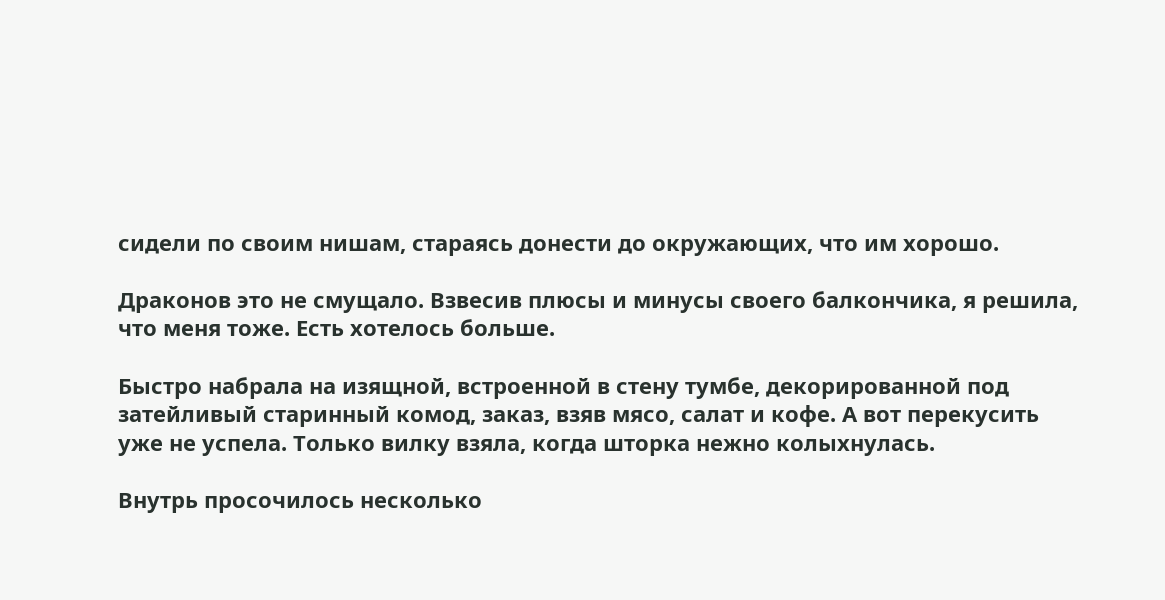сидели по своим нишам, стараясь донести до окружающих, что им хорошо.

Драконов это не смущало. Взвесив плюсы и минусы своего балкончика, я решила, что меня тоже. Есть хотелось больше.

Быстро набрала на изящной, встроенной в стену тумбе, декорированной под затейливый старинный комод, заказ, взяв мясо, салат и кофе. А вот перекусить уже не успела. Только вилку взяла, когда шторка нежно колыхнулась.

Внутрь просочилось несколько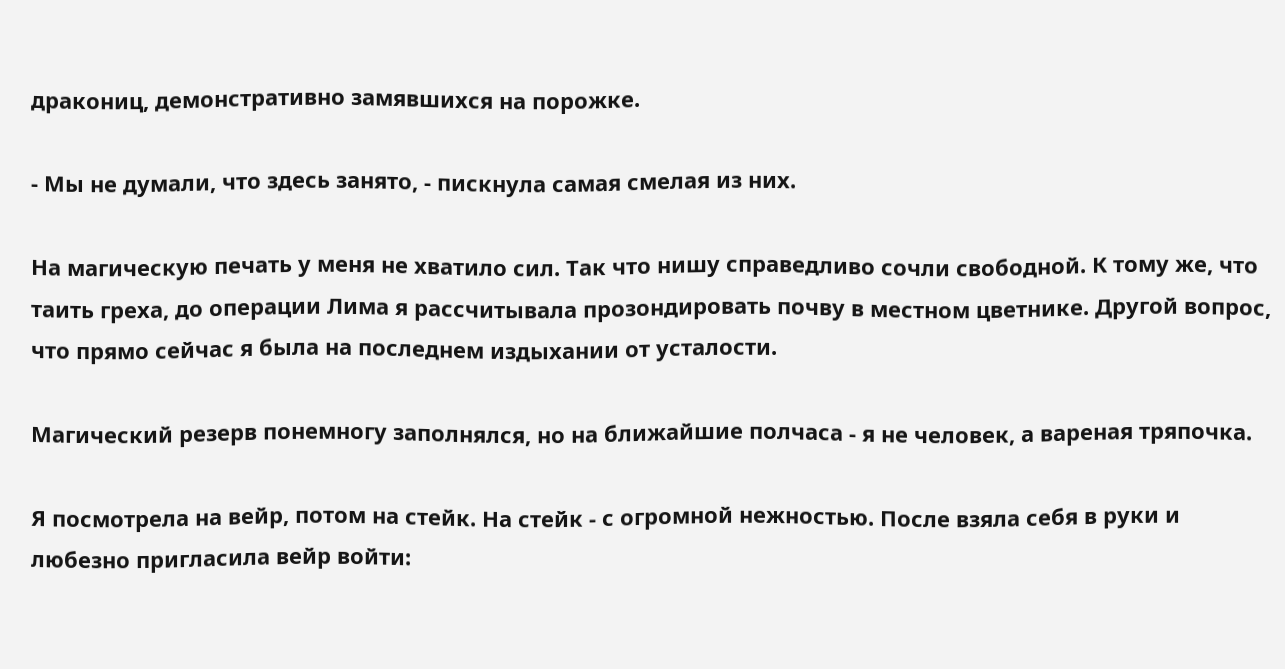дракониц, демонстративно замявшихся на порожке.

- Мы не думали, что здесь занято, - пискнула самая смелая из них.

На магическую печать у меня не хватило сил. Так что нишу справедливо сочли свободной. К тому же, что таить греха, до операции Лима я рассчитывала прозондировать почву в местном цветнике. Другой вопрос, что прямо сейчас я была на последнем издыхании от усталости.

Магический резерв понемногу заполнялся, но на ближайшие полчаса - я не человек, а вареная тряпочка.

Я посмотрела на вейр, потом на стейк. На стейк - с огромной нежностью. После взяла себя в руки и любезно пригласила вейр войти: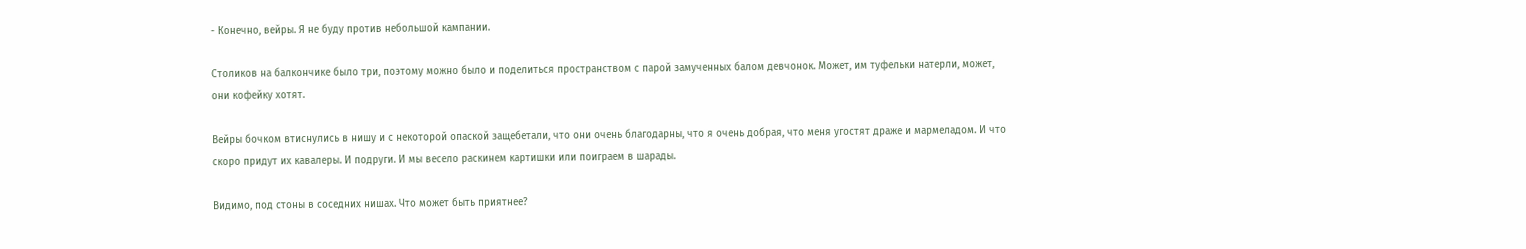- Конечно, вейры. Я не буду против небольшой кампании.

Столиков на балкончике было три, поэтому можно было и поделиться пространством с парой замученных балом девчонок. Может, им туфельки натерли, может, они кофейку хотят.

Вейры бочком втиснулись в нишу и с некоторой опаской защебетали, что они очень благодарны, что я очень добрая, что меня угостят драже и мармеладом. И что скоро придут их кавалеры. И подруги. И мы весело раскинем картишки или поиграем в шарады.

Видимо, под стоны в соседних нишах. Что может быть приятнее?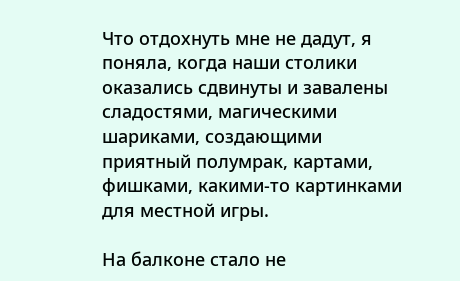Что отдохнуть мне не дадут, я поняла, когда наши столики оказались сдвинуты и завалены сладостями, магическими шариками, создающими приятный полумрак, картами, фишками, какими-то картинками для местной игры.

На балконе стало не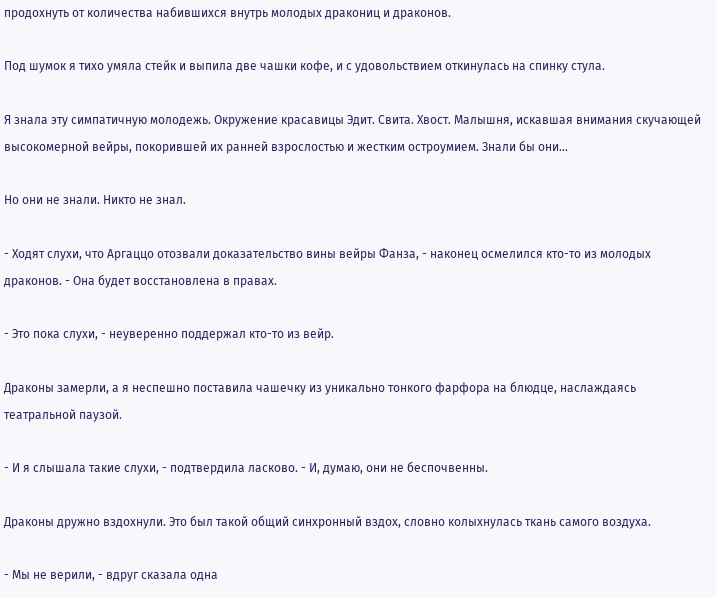продохнуть от количества набившихся внутрь молодых дракониц и драконов.

Под шумок я тихо умяла стейк и выпила две чашки кофе, и с удовольствием откинулась на спинку стула.

Я знала эту симпатичную молодежь. Окружение красавицы Эдит. Свита. Хвост. Малышня, искавшая внимания скучающей высокомерной вейры, покорившей их ранней взрослостью и жестким остроумием. Знали бы они…

Но они не знали. Никто не знал.

- Ходят слухи, что Аргаццо отозвали доказательство вины вейры Фанза, - наконец осмелился кто-то из молодых драконов. - Она будет восстановлена в правах.

- Это пока слухи, - неуверенно поддержал кто-то из вейр.

Драконы замерли, а я неспешно поставила чашечку из уникально тонкого фарфора на блюдце, наслаждаясь театральной паузой.

- И я слышала такие слухи, - подтвердила ласково. - И, думаю, они не беспочвенны.

Драконы дружно вздохнули. Это был такой общий синхронный вздох, словно колыхнулась ткань самого воздуха.

- Мы не верили, - вдруг сказала одна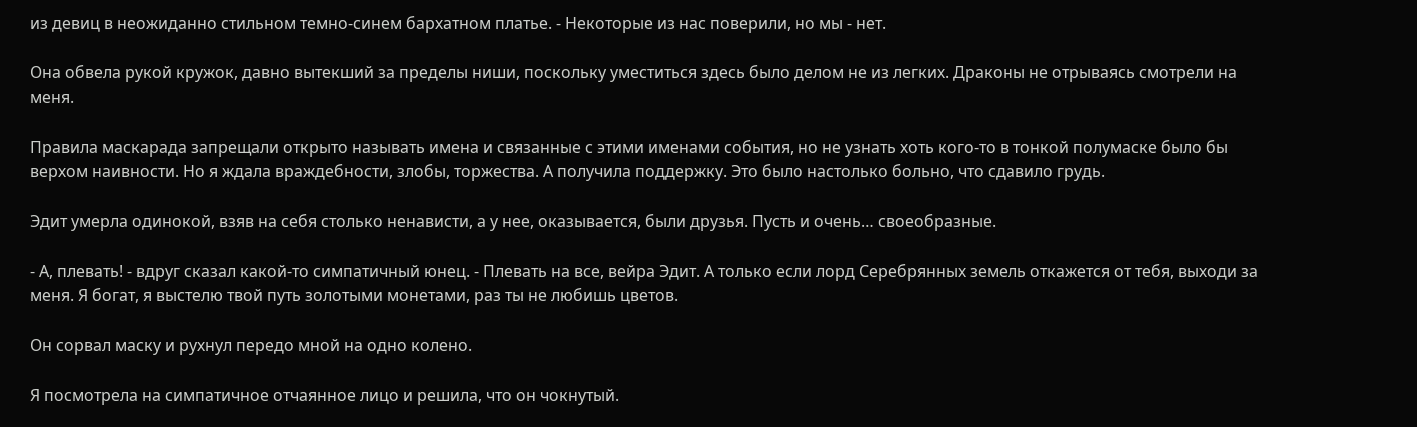из девиц в неожиданно стильном темно-синем бархатном платье. - Некоторые из нас поверили, но мы - нет.

Она обвела рукой кружок, давно вытекший за пределы ниши, поскольку уместиться здесь было делом не из легких. Драконы не отрываясь смотрели на меня.

Правила маскарада запрещали открыто называть имена и связанные с этими именами события, но не узнать хоть кого-то в тонкой полумаске было бы верхом наивности. Но я ждала враждебности, злобы, торжества. А получила поддержку. Это было настолько больно, что сдавило грудь.

Эдит умерла одинокой, взяв на себя столько ненависти, а у нее, оказывается, были друзья. Пусть и очень… своеобразные.

- А, плевать! - вдруг сказал какой-то симпатичный юнец. - Плевать на все, вейра Эдит. А только если лорд Серебрянных земель откажется от тебя, выходи за меня. Я богат, я выстелю твой путь золотыми монетами, раз ты не любишь цветов.

Он сорвал маску и рухнул передо мной на одно колено.

Я посмотрела на симпатичное отчаянное лицо и решила, что он чокнутый.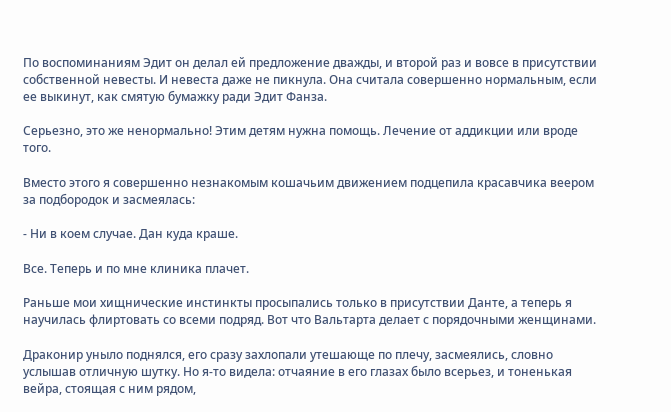По воспоминаниям Эдит он делал ей предложение дважды, и второй раз и вовсе в присутствии собственной невесты. И невеста даже не пикнула. Она считала совершенно нормальным, если ее выкинут, как смятую бумажку ради Эдит Фанза.

Серьезно, это же ненормально! Этим детям нужна помощь. Лечение от аддикции или вроде того.

Вместо этого я совершенно незнакомым кошачьим движением подцепила красавчика веером за подбородок и засмеялась:

- Ни в коем случае. Дан куда краше.

Все. Теперь и по мне клиника плачет.

Раньше мои хищнические инстинкты просыпались только в присутствии Данте, а теперь я научилась флиртовать со всеми подряд. Вот что Вальтарта делает с порядочными женщинами.

Драконир уныло поднялся, его сразу захлопали утешающе по плечу, засмеялись, словно услышав отличную шутку. Но я-то видела: отчаяние в его глазах было всерьез, и тоненькая вейра, стоящая с ним рядом,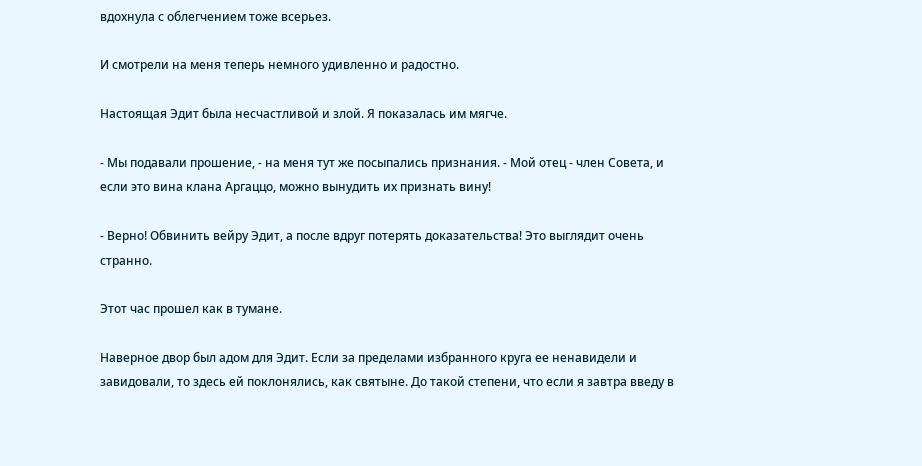вдохнула с облегчением тоже всерьез.

И смотрели на меня теперь немного удивленно и радостно.

Настоящая Эдит была несчастливой и злой. Я показалась им мягче.

- Мы подавали прошение, - на меня тут же посыпались признания. - Мой отец - член Совета, и если это вина клана Аргаццо, можно вынудить их признать вину!

- Верно! Обвинить вейру Эдит, а после вдруг потерять доказательства! Это выглядит очень странно.

Этот час прошел как в тумане.

Наверное двор был адом для Эдит. Если за пределами избранного круга ее ненавидели и завидовали, то здесь ей поклонялись, как святыне. До такой степени, что если я завтра введу в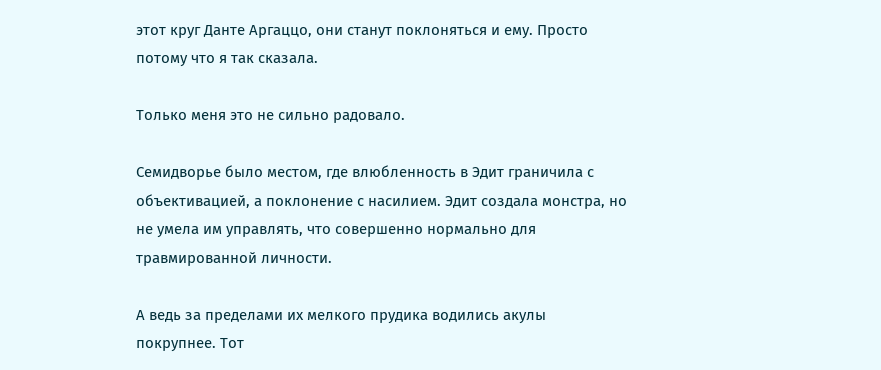этот круг Данте Аргаццо, они станут поклоняться и ему. Просто потому что я так сказала.

Только меня это не сильно радовало.

Семидворье было местом, где влюбленность в Эдит граничила с объективацией, а поклонение с насилием. Эдит создала монстра, но не умела им управлять, что совершенно нормально для травмированной личности.

А ведь за пределами их мелкого прудика водились акулы покрупнее. Тот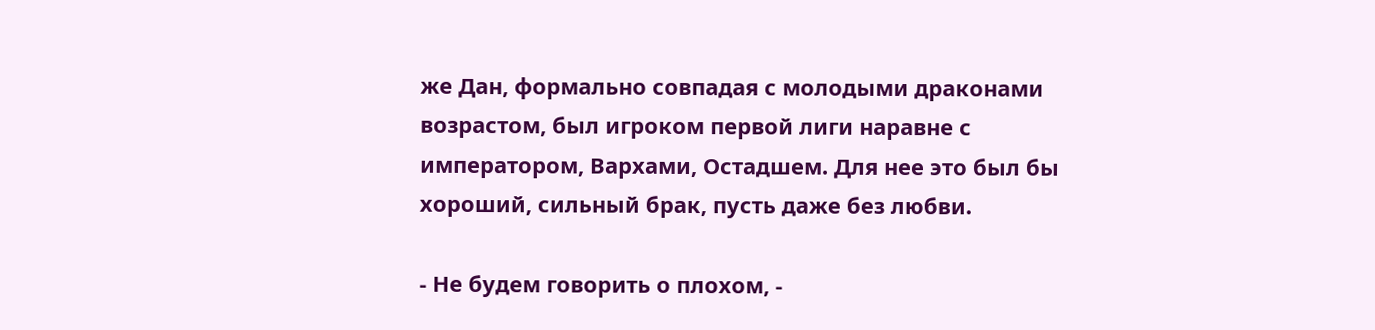же Дан, формально совпадая с молодыми драконами возрастом, был игроком первой лиги наравне с императором, Вархами, Остадшем. Для нее это был бы хороший, сильный брак, пусть даже без любви.

- Не будем говорить о плохом, -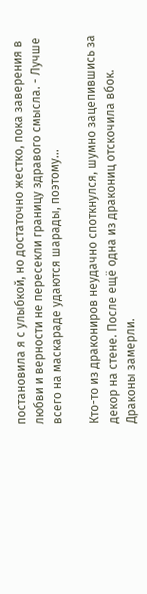постановила я с улыбкой, но достаточно жестко, пока заверения в любви и верности не пересекли границу здравого смысла. - Лучше всего на маскараде удаются шарады, поэтому…

Кто-то из дракониров неудачно споткнулся, шумно зацепившись за декор на стене. После ещё одна из дракониц отскочила вбок. Драконы замерли.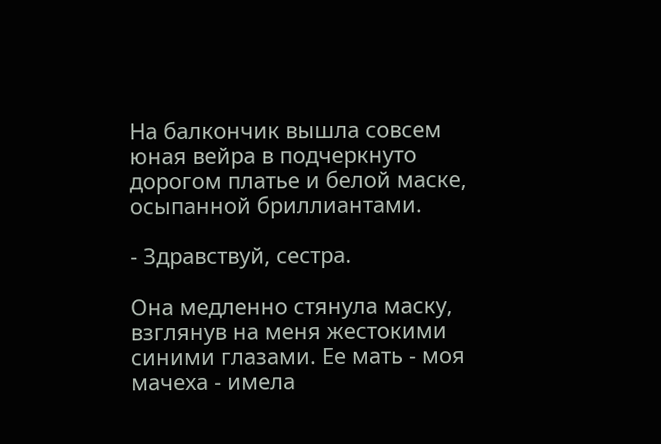На балкончик вышла совсем юная вейра в подчеркнуто дорогом платье и белой маске, осыпанной бриллиантами.

- Здравствуй, сестра.

Она медленно стянула маску, взглянув на меня жестокими синими глазами. Ее мать - моя мачеха - имела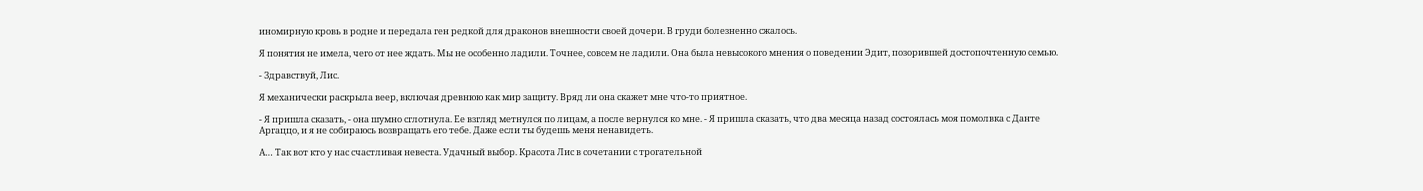иномирную кровь в родне и передала ген редкой для драконов внешности своей дочери. В груди болезненно сжалось.

Я понятия не имела, чего от нее ждать. Мы не особенно ладили. Точнее, совсем не ладили. Она была невысокого мнения о поведении Эдит, позорившей достопочтенную семью.

- Здравствуй, Лис.

Я механически раскрыла веер, включая древнюю как мир защиту. Вряд ли она скажет мне что-то приятное.

- Я пришла сказать, - она шумно сглотнула. Ее взгляд метнулся по лицам, а после вернулся ко мне. - Я пришла сказать, что два месяца назад состоялась моя помолвка с Данте Аргаццо, и я не собираюсь возвращать его тебе. Даже если ты будешь меня ненавидеть.

А… Так вот кто у нас счастливая невеста. Удачный выбор. Красота Лис в сочетании с трогательной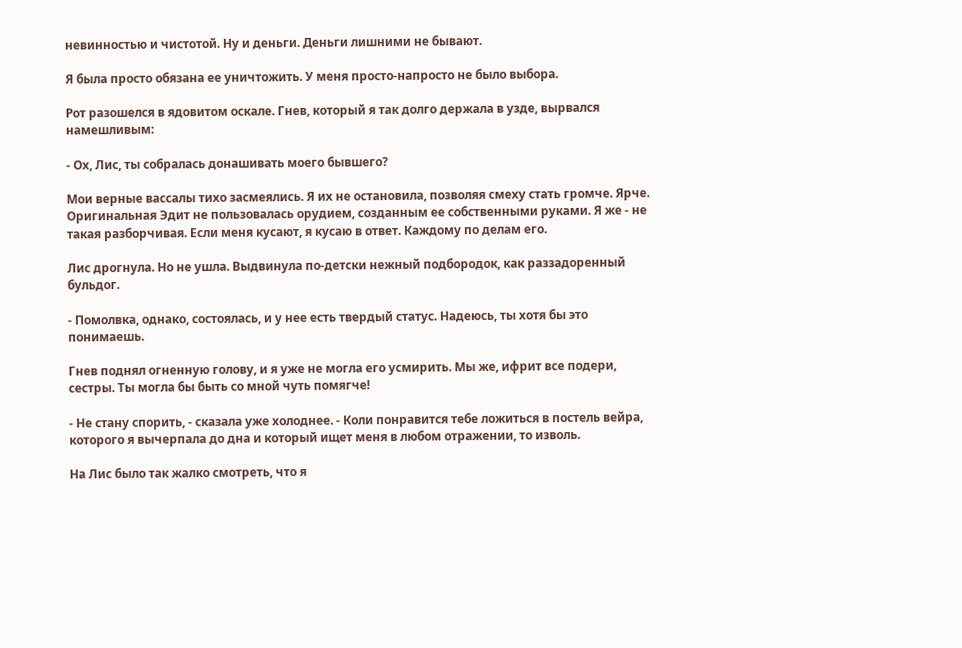невинностью и чистотой. Ну и деньги. Деньги лишними не бывают.

Я была просто обязана ее уничтожить. У меня просто-напросто не было выбора.

Рот разошелся в ядовитом оскале. Гнев, который я так долго держала в узде, вырвался намешливым:

- Ох, Лис, ты собралась донашивать моего бывшего?

Мои верные вассалы тихо засмеялись. Я их не остановила, позволяя смеху стать громче. Ярче. Оригинальная Эдит не пользовалась орудием, созданным ее собственными руками. Я же - не такая разборчивая. Если меня кусают, я кусаю в ответ. Каждому по делам его.

Лис дрогнула. Но не ушла. Выдвинула по-детски нежный подбородок, как раззадоренный бульдог.

- Помолвка, однако, состоялась, и у нее есть твердый статус. Надеюсь, ты хотя бы это понимаешь.

Гнев поднял огненную голову, и я уже не могла его усмирить. Мы же, ифрит все подери, сестры. Ты могла бы быть со мной чуть помягче!

- Не стану спорить, - сказала уже холоднее. - Коли понравится тебе ложиться в постель вейра, которого я вычерпала до дна и который ищет меня в любом отражении, то изволь.

На Лис было так жалко смотреть, что я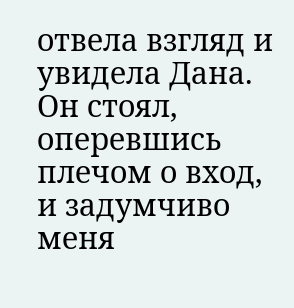отвела взгляд и увидела Дана. Он стоял, оперевшись плечом о вход, и задумчиво меня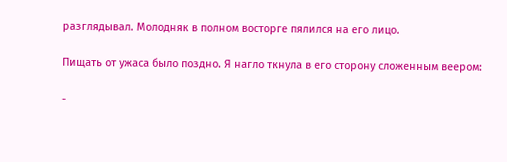разглядывал. Молодняк в полном восторге пялился на его лицо.

Пищать от ужаса было поздно. Я нагло ткнула в его сторону сложенным веером:

-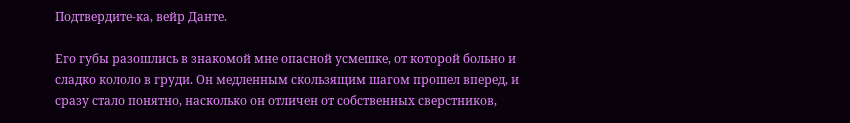Подтвердите-ка, вейр Данте.

Его губы разошлись в знакомой мне опасной усмешке, от которой больно и сладко кололо в груди. Он медленным скользящим шагом прошел вперед, и сразу стало понятно, насколько он отличен от собственных сверстников,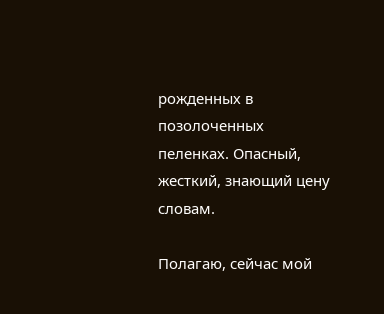рожденных в позолоченных пеленках. Опасный, жесткий, знающий цену словам.

Полагаю, сейчас мой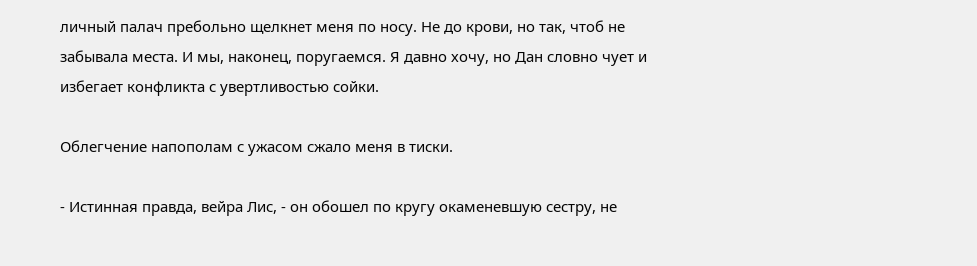личный палач пребольно щелкнет меня по носу. Не до крови, но так, чтоб не забывала места. И мы, наконец, поругаемся. Я давно хочу, но Дан словно чует и избегает конфликта с увертливостью сойки.

Облегчение напополам с ужасом сжало меня в тиски.

- Истинная правда, вейра Лис, - он обошел по кругу окаменевшую сестру, не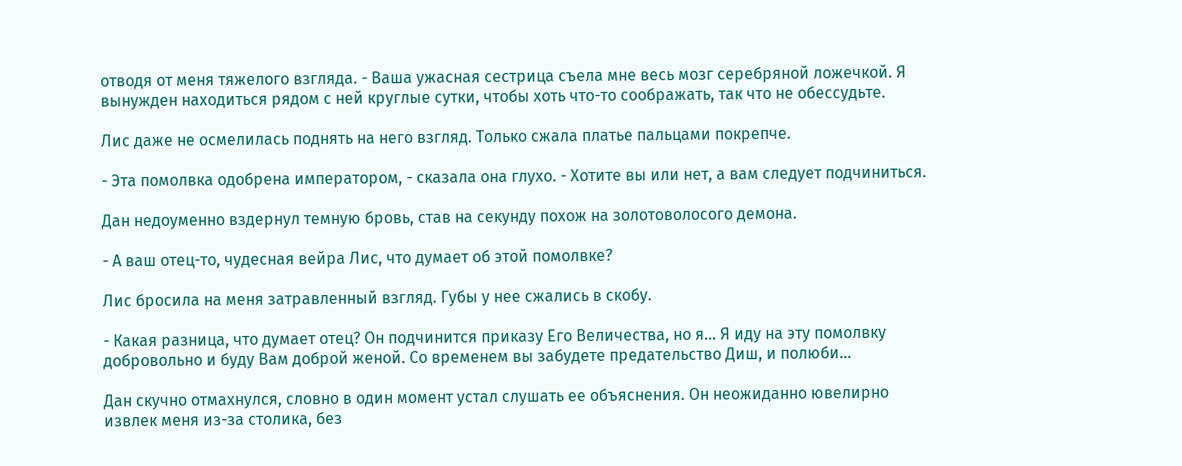отводя от меня тяжелого взгляда. - Ваша ужасная сестрица съела мне весь мозг серебряной ложечкой. Я вынужден находиться рядом с ней круглые сутки, чтобы хоть что-то соображать, так что не обессудьте.

Лис даже не осмелилась поднять на него взгляд. Только сжала платье пальцами покрепче.

- Эта помолвка одобрена императором, - сказала она глухо. - Хотите вы или нет, а вам следует подчиниться.

Дан недоуменно вздернул темную бровь, став на секунду похож на золотоволосого демона.

- А ваш отец-то, чудесная вейра Лис, что думает об этой помолвке?

Лис бросила на меня затравленный взгляд. Губы у нее сжались в скобу.

- Какая разница, что думает отец? Он подчинится приказу Его Величества, но я… Я иду на эту помолвку добровольно и буду Вам доброй женой. Со временем вы забудете предательство Диш, и полюби…

Дан скучно отмахнулся, словно в один момент устал слушать ее объяснения. Он неожиданно ювелирно извлек меня из-за столика, без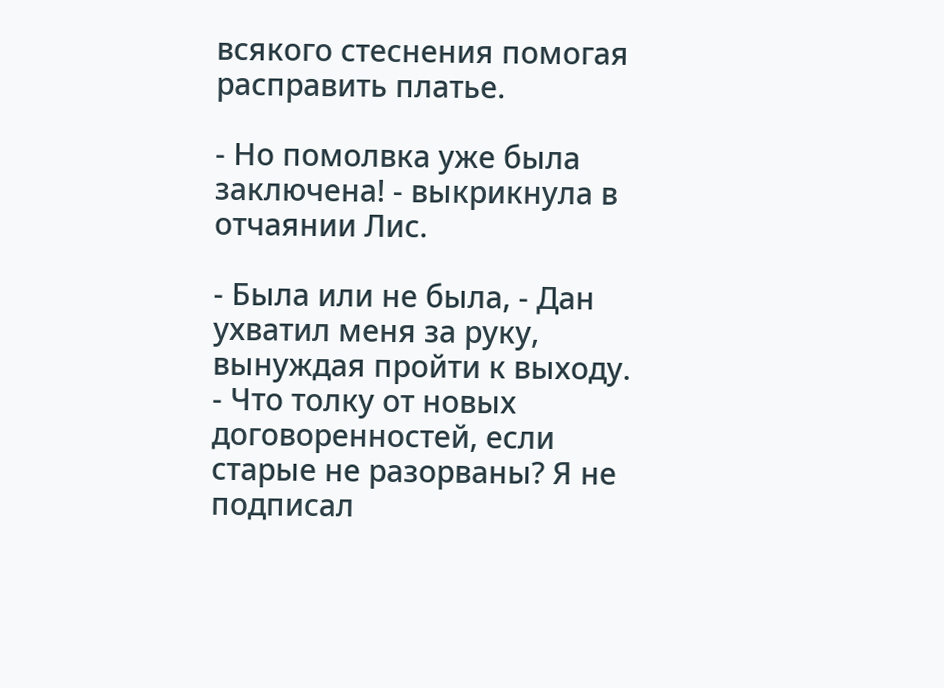всякого стеснения помогая расправить платье.

- Но помолвка уже была заключена! - выкрикнула в отчаянии Лис.

- Была или не была, - Дан ухватил меня за руку, вынуждая пройти к выходу. - Что толку от новых договоренностей, если старые не разорваны? Я не подписал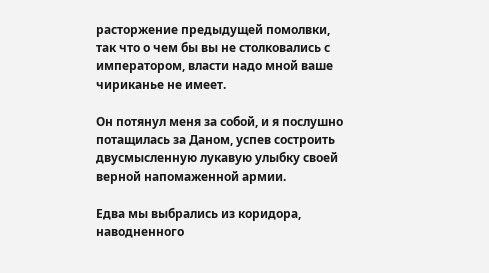расторжение предыдущей помолвки, так что о чем бы вы не столковались с императором, власти надо мной ваше чириканье не имеет.

Он потянул меня за собой, и я послушно потащилась за Даном, успев состроить двусмысленную лукавую улыбку своей верной напомаженной армии.

Едва мы выбрались из коридора, наводненного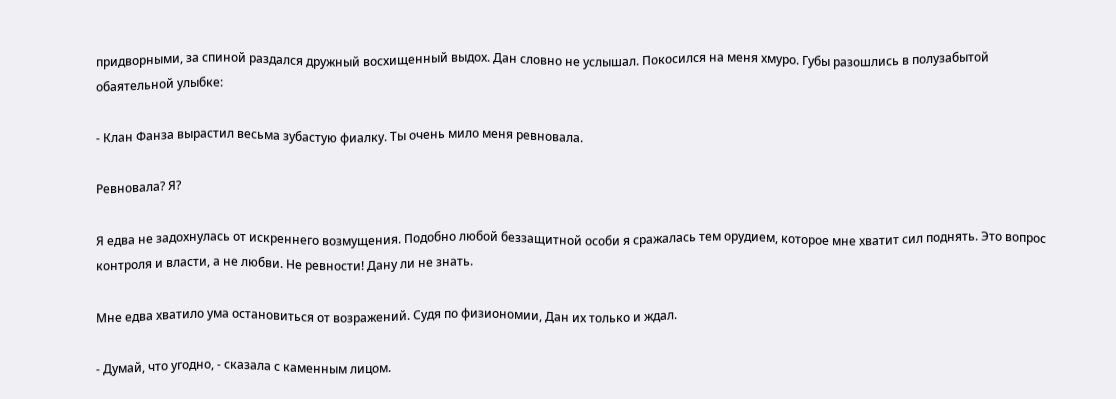придворными, за спиной раздался дружный восхищенный выдох. Дан словно не услышал. Покосился на меня хмуро. Губы разошлись в полузабытой обаятельной улыбке:

- Клан Фанза вырастил весьма зубастую фиалку. Ты очень мило меня ревновала.

Ревновала? Я?

Я едва не задохнулась от искреннего возмущения. Подобно любой беззащитной особи я сражалась тем орудием, которое мне хватит сил поднять. Это вопрос контроля и власти, а не любви. Не ревности! Дану ли не знать.

Мне едва хватило ума остановиться от возражений. Судя по физиономии, Дан их только и ждал.

- Думай, что угодно, - сказала с каменным лицом.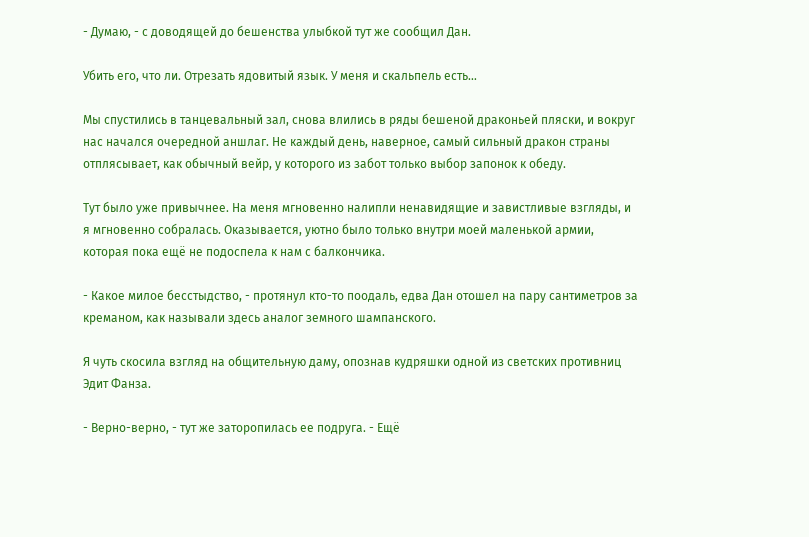- Думаю, - с доводящей до бешенства улыбкой тут же сообщил Дан.

Убить его, что ли. Отрезать ядовитый язык. У меня и скальпель есть…

Мы спустились в танцевальный зал, снова влились в ряды бешеной драконьей пляски, и вокруг нас начался очередной аншлаг. Не каждый день, наверное, самый сильный дракон страны отплясывает, как обычный вейр, у которого из забот только выбор запонок к обеду.

Тут было уже привычнее. На меня мгновенно налипли ненавидящие и завистливые взгляды, и я мгновенно собралась. Оказывается, уютно было только внутри моей маленькой армии, которая пока ещё не подоспела к нам с балкончика.

- Какое милое бесстыдство, - протянул кто-то поодаль, едва Дан отошел на пару сантиметров за креманом, как называли здесь аналог земного шампанского.

Я чуть скосила взгляд на общительную даму, опознав кудряшки одной из светских противниц Эдит Фанза.

- Верно-верно, - тут же заторопилась ее подруга. - Ещё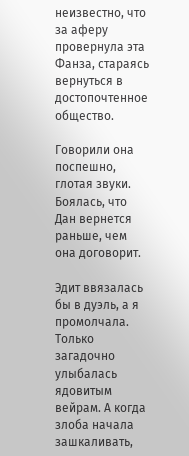неизвестно, что за аферу провернула эта Фанза, стараясь вернуться в достопочтенное общество.

Говорили она поспешно, глотая звуки. Боялась, что Дан вернется раньше, чем она договорит.

Эдит ввязалась бы в дуэль, а я промолчала. Только загадочно улыбалась ядовитым вейрам. А когда злоба начала зашкаливать,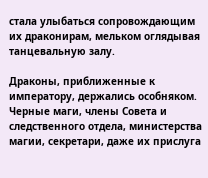стала улыбаться сопровождающим их драконирам, мельком оглядывая танцевальную залу.

Драконы, приближенные к императору, держались особняком. Черные маги, члены Совета и следственного отдела, министерства магии, секретари, даже их прислуга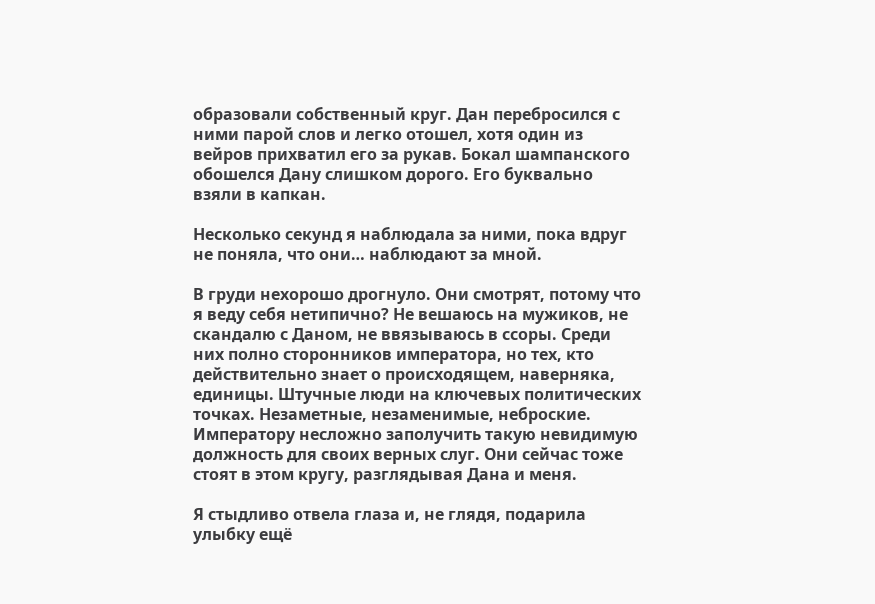образовали собственный круг. Дан перебросился с ними парой слов и легко отошел, хотя один из вейров прихватил его за рукав. Бокал шампанского обошелся Дану слишком дорого. Его буквально взяли в капкан.

Несколько секунд я наблюдала за ними, пока вдруг не поняла, что они… наблюдают за мной.

В груди нехорошо дрогнуло. Они смотрят, потому что я веду себя нетипично? Не вешаюсь на мужиков, не скандалю с Даном, не ввязываюсь в ссоры. Среди них полно сторонников императора, но тех, кто действительно знает о происходящем, наверняка, единицы. Штучные люди на ключевых политических точках. Незаметные, незаменимые, неброские. Императору несложно заполучить такую невидимую должность для своих верных слуг. Они сейчас тоже стоят в этом кругу, разглядывая Дана и меня.

Я стыдливо отвела глаза и, не глядя, подарила улыбку ещё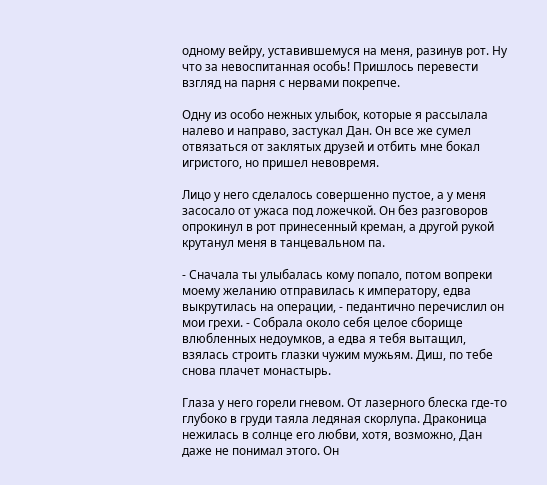одному вейру, уставившемуся на меня, разинув рот. Ну что за невоспитанная особь! Пришлось перевести взгляд на парня с нервами покрепче.

Одну из особо нежных улыбок, которые я рассылала налево и направо, застукал Дан. Он все же сумел отвязаться от заклятых друзей и отбить мне бокал игристого, но пришел невовремя.

Лицо у него сделалось совершенно пустое, а у меня засосало от ужаса под ложечкой. Он без разговоров опрокинул в рот принесенный креман, а другой рукой крутанул меня в танцевальном па.

- Сначала ты улыбалась кому попало, потом вопреки моему желанию отправилась к императору, едва выкрутилась на операции, - педантично перечислил он мои грехи. - Собрала около себя целое сборище влюбленных недоумков, а едва я тебя вытащил, взялась строить глазки чужим мужьям. Диш, по тебе снова плачет монастырь.

Глаза у него горели гневом. От лазерного блеска где-то глубоко в груди таяла ледяная скорлупа. Драконица нежилась в солнце его любви, хотя, возможно, Дан даже не понимал этого. Он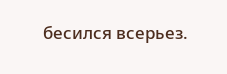бесился всерьез.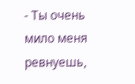- Ты очень мило меня ревнуешь,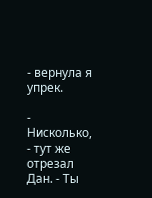- вернула я упрек.

- Нисколько, - тут же отрезал Дан. - Ты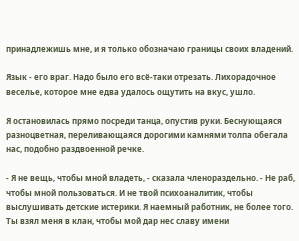принадлежишь мне, и я только обозначаю границы своих владений.

Язык - его враг. Надо было его всё-таки отрезать. Лихорадочное веселье, которое мне едва удалось ощутить на вкус, ушло.

Я остановилась прямо посреди танца, опустив руки. Беснующаяся разноцветная, переливающаяся дорогими камнями толпа обегала нас, подобно раздвоенной речке.

- Я не вещь, чтобы мной владеть, - сказала членораздельно. - Не раб, чтобы мной пользоваться. И не твой психоаналитик, чтобы выслушивать детские истерики. Я наемный работник, не более того. Ты взял меня в клан, чтобы мой дар нес славу имени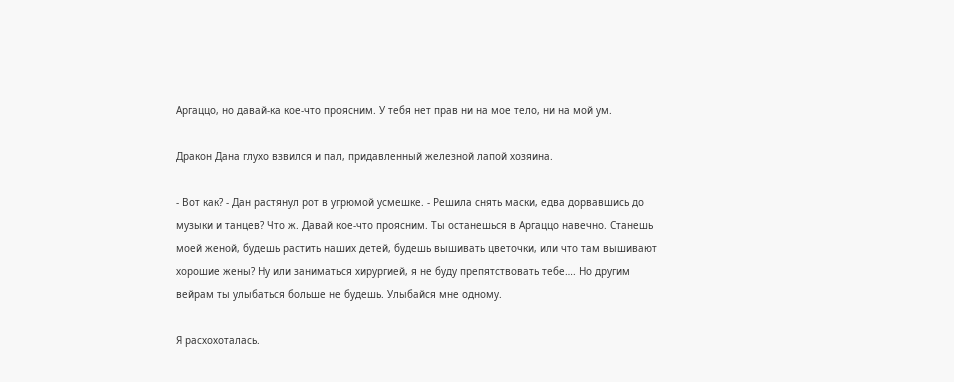Аргаццо, но давай-ка кое-что проясним. У тебя нет прав ни на мое тело, ни на мой ум.

Дракон Дана глухо взвился и пал, придавленный железной лапой хозяина.

- Вот как? - Дан растянул рот в угрюмой усмешке. - Решила снять маски, едва дорвавшись до музыки и танцев? Что ж. Давай кое-что проясним. Ты останешься в Аргаццо навечно. Станешь моей женой, будешь растить наших детей, будешь вышивать цветочки, или что там вышивают хорошие жены? Ну или заниматься хирургией, я не буду препятствовать тебе…. Но другим вейрам ты улыбаться больше не будешь. Улыбайся мне одному.

Я расхохоталась.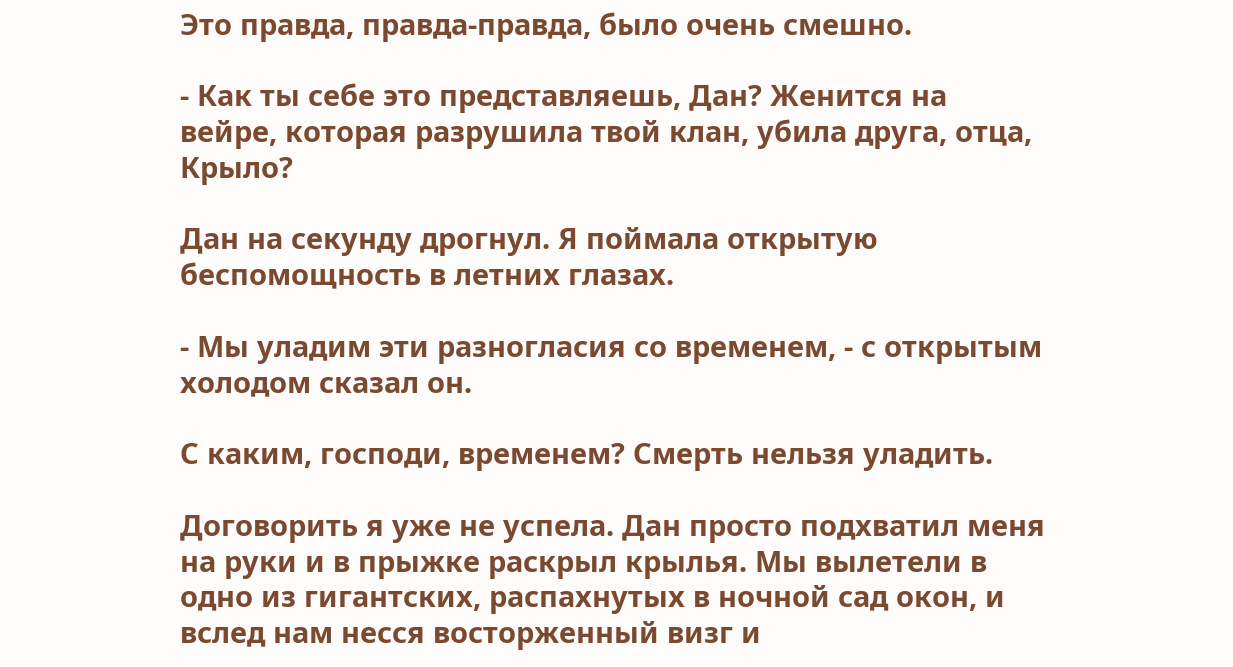Это правда, правда-правда, было очень смешно.

- Как ты себе это представляешь, Дан? Женится на вейре, которая разрушила твой клан, убила друга, отца, Крыло?

Дан на секунду дрогнул. Я поймала открытую беспомощность в летних глазах.

- Мы уладим эти разногласия со временем, - с открытым холодом сказал он.

С каким, господи, временем? Смерть нельзя уладить.

Договорить я уже не успела. Дан просто подхватил меня на руки и в прыжке раскрыл крылья. Мы вылетели в одно из гигантских, распахнутых в ночной сад окон, и вслед нам несся восторженный визг и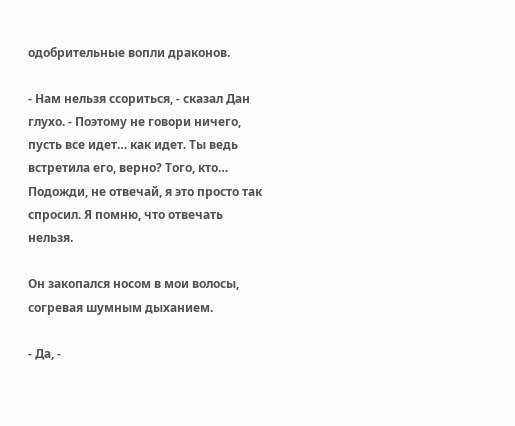одобрительные вопли драконов.

- Нам нельзя ссориться, - сказал Дан глухо. - Поэтому не говори ничего, пусть все идет… как идет. Ты ведь встретила его, верно? Того, кто… Подожди, не отвечай, я это просто так спросил. Я помню, что отвечать нельзя.

Он закопался носом в мои волосы, согревая шумным дыханием.

- Да, -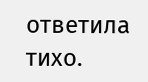ответила тихо.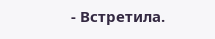- Встретила.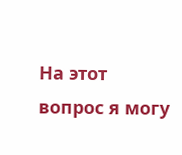На этот вопрос я могу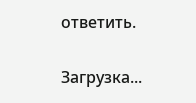ответить.

Загрузка...